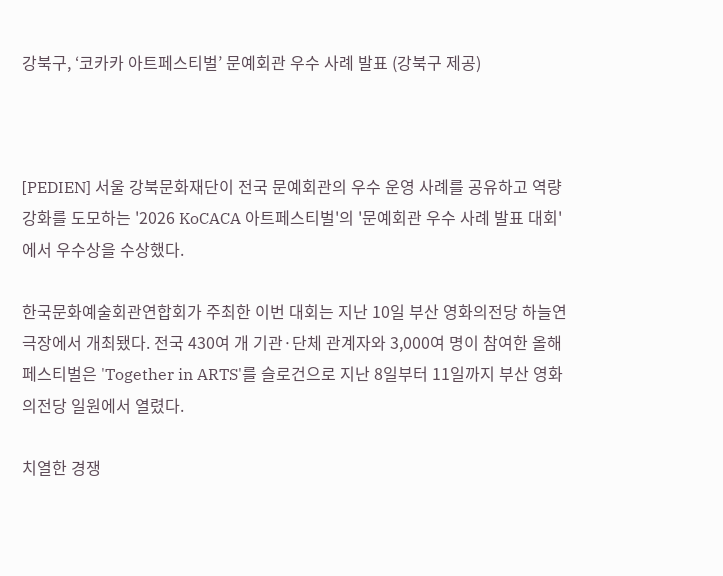강북구, ‘코카카 아트페스티벌’ 문예회관 우수 사례 발표 (강북구 제공)



[PEDIEN] 서울 강북문화재단이 전국 문예회관의 우수 운영 사례를 공유하고 역량 강화를 도모하는 '2026 KoCACA 아트페스티벌'의 '문예회관 우수 사례 발표 대회'에서 우수상을 수상했다.

한국문화예술회관연합회가 주최한 이번 대회는 지난 10일 부산 영화의전당 하늘연극장에서 개최됐다. 전국 430여 개 기관·단체 관계자와 3,000여 명이 참여한 올해 페스티벌은 'Together in ARTS'를 슬로건으로 지난 8일부터 11일까지 부산 영화의전당 일원에서 열렸다.

치열한 경쟁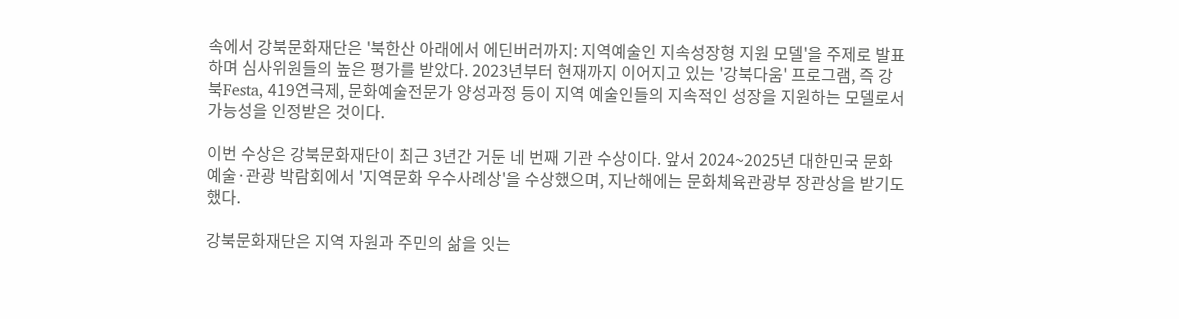속에서 강북문화재단은 '북한산 아래에서 에딘버러까지: 지역예술인 지속성장형 지원 모델'을 주제로 발표하며 심사위원들의 높은 평가를 받았다. 2023년부터 현재까지 이어지고 있는 '강북다움' 프로그램, 즉 강북Festa, 419연극제, 문화예술전문가 양성과정 등이 지역 예술인들의 지속적인 성장을 지원하는 모델로서 가능성을 인정받은 것이다.

이번 수상은 강북문화재단이 최근 3년간 거둔 네 번째 기관 수상이다. 앞서 2024~2025년 대한민국 문화예술·관광 박람회에서 '지역문화 우수사례상'을 수상했으며, 지난해에는 문화체육관광부 장관상을 받기도 했다.

강북문화재단은 지역 자원과 주민의 삶을 잇는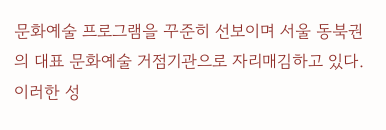문화예술 프로그램을 꾸준히 선보이며 서울 동북권의 대표 문화예술 거점기관으로 자리매김하고 있다. 이러한 성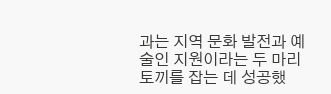과는 지역 문화 발전과 예술인 지원이라는 두 마리 토끼를 잡는 데 성공했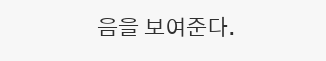음을 보여준다.